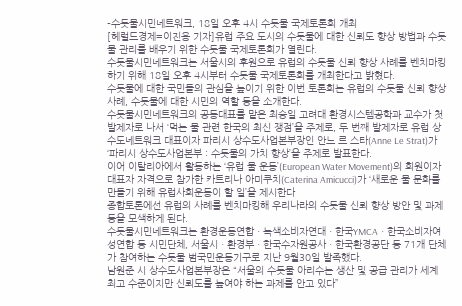-수돗물시민네트워크, 18일 오후 4시 수돗물 국제토론회 개최
[헤럴드경제=이진용 기자]유럽 주요 도시의 수돗물에 대한 신뢰도 향상 방법과 수돗물 관리를 배우기 위한 수돗물 국제토론회가 열린다.
수돗물시민네트워크는 서울시의 후원으로 유럽의 수돗물 신뢰 향상 사례를 벤치마킹하기 위해 18일 오후 4시부터 수돗물 국제토론회를 개최한다고 밝혔다.
수돗물에 대한 국민들의 관심을 높이기 위한 이번 토론회는 유럽의 수돗물 신뢰 향상 사례, 수돗물에 대한 시민의 역할 등을 소개한다.
수돗물시민네트워크의 공동대표를 맡은 최승일 고려대 환경시스템공학과 교수가 첫 발제자로 나서 ‘먹는 물 관련 한국의 최신 쟁점’을 주제로, 두 번째 발제자로 유럽 상수도네트워크 대표이자 파리시 상수도사업본부장인 안느 르 스타(Anne Le Strat)가 ‘파리시 상수도사업본부 : 수돗물의 가치 향상’을 주제로 발표한다.
이어 이탈리아에서 활동하는 ‘유럽 물 운동’(European Water Movement)의 회원이자 대표자 자격으로 참가한 카트리나 아미쿠치(Caterina Amicucci)가 ‘새로운 물 문화를 만들기 위해 유럽사회운동이 할 일’을 제시한다
종합토론에선 유럽의 사례를 벤치마킹해 우리나라의 수돗물 신뢰 향상 방안 및 과제 등을 모색하게 된다.
수돗물시민네트워크는 환경운동연합ㆍ녹색소비자연대ㆍ한국YMCAㆍ한국소비자여성연합 등 시민단체, 서울시ㆍ환경부ㆍ한국수자원공사ㆍ한국환경공단 등 71개 단체가 참여하는 수돗물 범국민운동기구로 지난 9월30일 발족했다.
남원준 시 상수도사업본부장은 “서울의 수돗물 아리수는 생산 및 공급 관리가 세계 최고 수준이지만 신뢰도를 높여야 하는 과제를 안고 있다”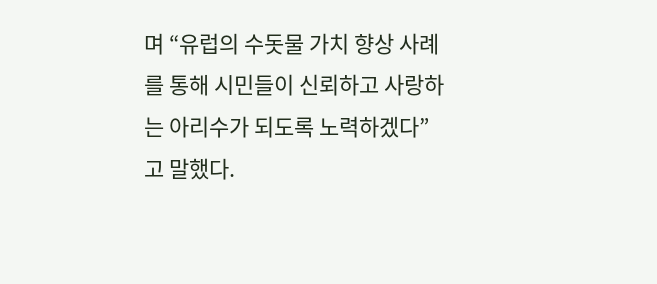며 “유럽의 수돗물 가치 향상 사례를 통해 시민들이 신뢰하고 사랑하는 아리수가 되도록 노력하겠다”고 말했다.